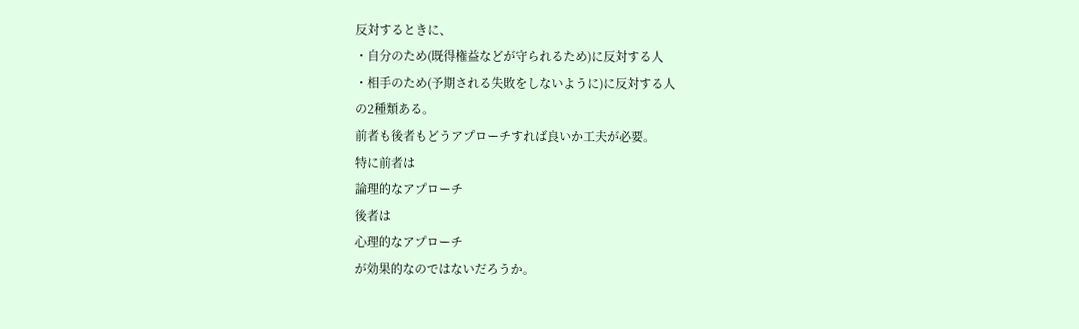反対するときに、
・自分のため(既得権益などが守られるため)に反対する人
・相手のため(予期される失敗をしないように)に反対する人
の2種類ある。
前者も後者もどうアプローチすれば良いか工夫が必要。
特に前者は
論理的なアプローチ
後者は
心理的なアプローチ
が効果的なのではないだろうか。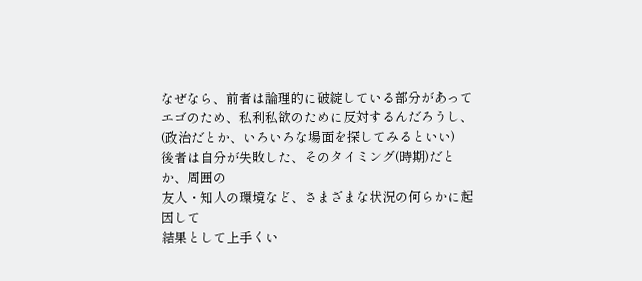なぜなら、前者は論理的に破綻している部分があって
エゴのため、私利私欲のために反対するんだろうし、
(政治だとか、いろいろな場面を探してみるといい)
後者は自分が失敗した、そのタイミング(時期)だとか、周囲の
友人・知人の環境など、さまざまな状況の何らかに起因して
結果として上手くい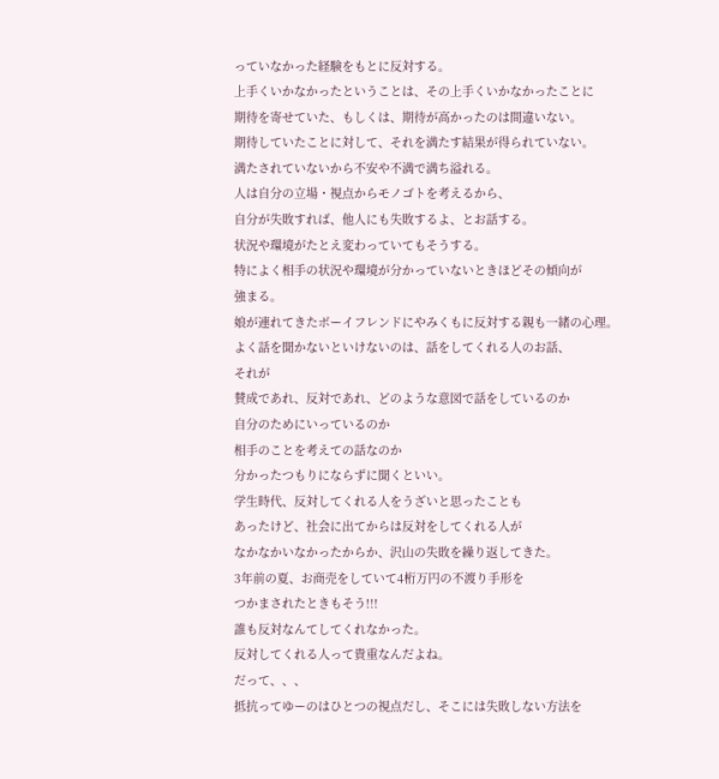っていなかった経験をもとに反対する。
上手くいかなかったということは、その上手くいかなかったことに
期待を寄せていた、もしくは、期待が高かったのは間違いない。
期待していたことに対して、それを満たす結果が得られていない。
満たされていないから不安や不満で満ち溢れる。
人は自分の立場・視点からモノゴトを考えるから、
自分が失敗すれば、他人にも失敗するよ、とお話する。
状況や環境がたとえ変わっていてもそうする。
特によく相手の状況や環境が分かっていないときほどその傾向が
強まる。
娘が連れてきたボーイフレンドにやみくもに反対する親も一緒の心理。
よく話を聞かないといけないのは、話をしてくれる人のお話、
それが
賛成であれ、反対であれ、どのような意図で話をしているのか
自分のためにいっているのか
相手のことを考えての話なのか
分かったつもりにならずに聞くといい。
学生時代、反対してくれる人をうざいと思ったことも
あったけど、社会に出てからは反対をしてくれる人が
なかなかいなかったからか、沢山の失敗を繰り返してきた。
3年前の夏、お商売をしていて4桁万円の不渡り手形を
つかまされたときもそう!!!
誰も反対なんてしてくれなかった。
反対してくれる人って貴重なんだよね。
だって、、、
抵抗ってゆーのはひとつの視点だし、そこには失敗しない方法を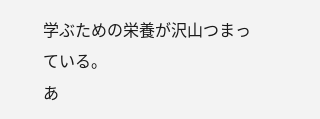学ぶための栄養が沢山つまっている。
あ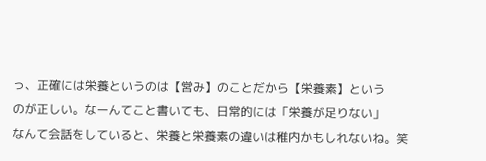っ、正確には栄養というのは【営み】のことだから【栄養素】という
のが正しい。なーんてこと書いても、日常的には「栄養が足りない」
なんて会話をしていると、栄養と栄養素の違いは稚内かもしれないね。笑